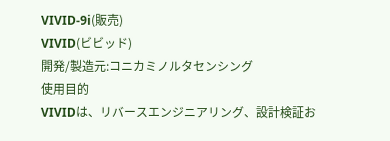VIVID-9i(販売)
VIVID(ビビッド)
開発/製造元:コニカミノルタセンシング
使用目的
VIVIDは、リバースエンジニアリング、設計検証お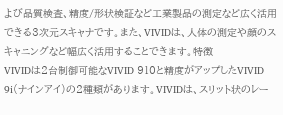よび品質検査、精度/形状検証など工業製品の測定など広く活用できる3次元スキャナです。また、VIVIDは、人体の測定や顔のスキャニングなど幅広く活用することできます。特徴
VIVIDは2台制御可能なVIVID 910と精度がアップしたVIVID 9i(ナインアイ)の2種類があります。VIVIDは、スリット状のレー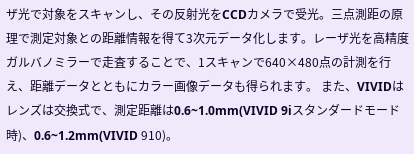ザ光で対象をスキャンし、その反射光をCCDカメラで受光。三点測距の原理で測定対象との距離情報を得て3次元データ化します。レーザ光を高精度ガルバノミラーで走査することで、1スキャンで640×480点の計測を行え、距離データとともにカラー画像データも得られます。 また、VIVIDはレンズは交換式で、測定距離は0.6~1.0mm(VIVID 9iスタンダードモード時)、0.6~1.2mm(VIVID 910)。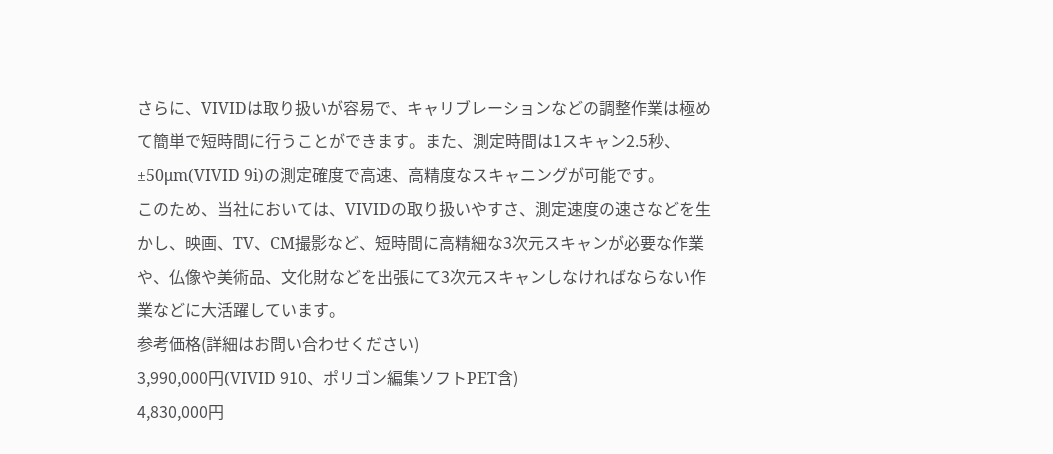さらに、VIVIDは取り扱いが容易で、キャリブレーションなどの調整作業は極めて簡単で短時間に行うことができます。また、測定時間は1スキャン2.5秒、±50μm(VIVID 9i)の測定確度で高速、高精度なスキャニングが可能です。
このため、当社においては、VIVIDの取り扱いやすさ、測定速度の速さなどを生かし、映画、TV、CM撮影など、短時間に高精細な3次元スキャンが必要な作業や、仏像や美術品、文化財などを出張にて3次元スキャンしなければならない作業などに大活躍しています。
参考価格(詳細はお問い合わせください)
3,990,000円(VIVID 910、ポリゴン編集ソフトPET含)
4,830,000円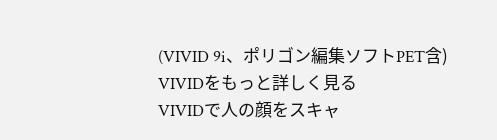(VIVID 9i、ポリゴン編集ソフトPET含)
VIVIDをもっと詳しく見る
VIVIDで人の顔をスキャ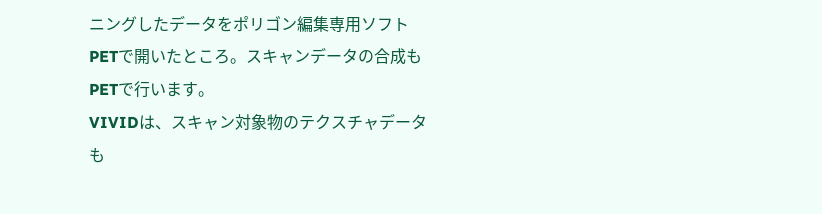ニングしたデータをポリゴン編集専用ソフトPETで開いたところ。スキャンデータの合成もPETで行います。
VIVIDは、スキャン対象物のテクスチャデータも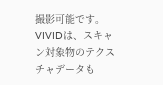撮影可能です。
VIVIDは、スキャン対象物のテクスチャデータも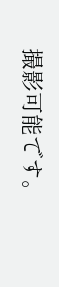撮影可能です。